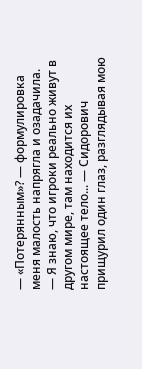— «Потерянным»? — формулировка меня малость напрягла и озадачила.
— Я знаю, что игроки реально живут в другом мире, там находится их настоящее тело... — Сидорович прищурил один глаз, разглядывая мою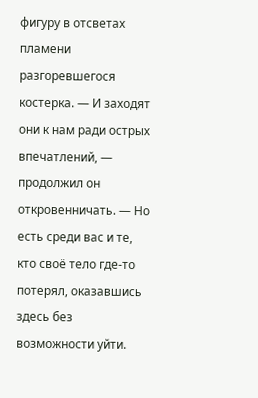фигуру в отсветах пламени разгоревшегося костерка. — И заходят они к нам ради острых впечатлений, — продолжил он откровенничать. — Но есть среди вас и те, кто своё тело где-то потерял, оказавшись здесь без возможности уйти.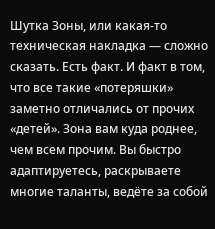Шутка Зоны, или какая-то техническая накладка — сложно сказать. Есть факт. И факт в том, что все такие «потеряшки» заметно отличались от прочих «детей». Зона вам куда роднее, чем всем прочим. Вы быстро адаптируетесь, раскрываете многие таланты, ведёте за собой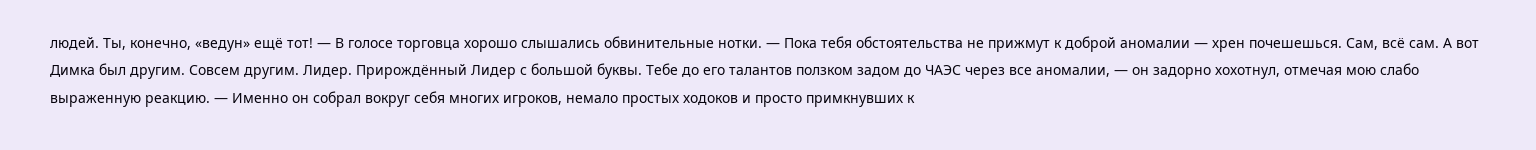людей. Ты, конечно, «ведун» ещё тот! — В голосе торговца хорошо слышались обвинительные нотки. — Пока тебя обстоятельства не прижмут к доброй аномалии — хрен почешешься. Сам, всё сам. А вот Димка был другим. Совсем другим. Лидер. Прирождённый Лидер с большой буквы. Тебе до его талантов ползком задом до ЧАЭС через все аномалии, — он задорно хохотнул, отмечая мою слабо выраженную реакцию. — Именно он собрал вокруг себя многих игроков, немало простых ходоков и просто примкнувших к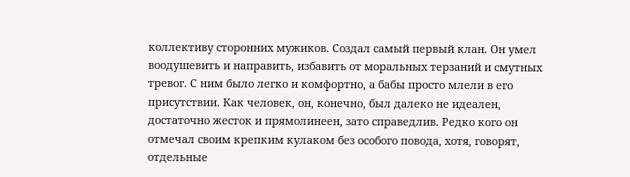коллективу сторонних мужиков. Создал самый первый клан. Он умел воодушевить и направить, избавить от моральных терзаний и смутных тревог. С ним было легко и комфортно, а бабы просто млели в его присутствии. Как человек, он, конечно, был далеко не идеален, достаточно жесток и прямолинеен, зато справедлив. Редко кого он отмечал своим крепким кулаком без особого повода, хотя, говорят, отдельные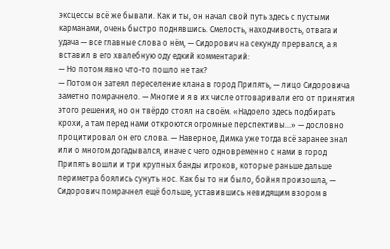эксцессы всё же бывали. Как и ты, он начал свой путь здесь с пустыми карманами, очень быстро поднявшись. Смелость, находчивость, отвага и удача — все главные слова о нём, — Сидорович на секунду прервался, а я вставил в его хвалебную оду едкий комментарий:
— Но потом явно что-то пошло не так?
— Потом он затеял переселение клана в город Припять, — лицо Сидоровича заметно помрачнело. — Многие и я в их числе отговаривали его от принятия этого решения, но он твёрдо стоял на своём. «Надоело здесь подбирать крохи, а там перед нами откроются огромные перспективы...» — дословно процитировал он его слова. — Наверное, Димка уже тогда всё заранее знал или о многом догадывался, иначе с чего одновременно с нами в город Припять вошли и три крупных банды игроков, которые раньше дальше периметра боялись сунуть нос. Как бы то ни было, бойня произошла, — Сидорович помрачнел ещё больше, уставившись невидящим взором в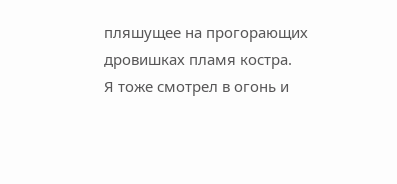пляшущее на прогорающих дровишках пламя костра.
Я тоже смотрел в огонь и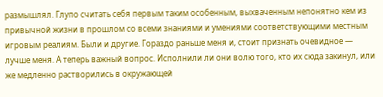размышлял. Глупо считать себя первым таким особенным, выхваченным непонятно кем из привычной жизни в прошлом со всеми знаниями и умениями соответствующими местным игровым реалиям. Были и другие. Гораздо раньше меня и, стоит признать очевидное — лучше меня. А теперь важный вопрос. Исполнили ли они волю того, кто их сюда закинул, или же медленно растворились в окружающей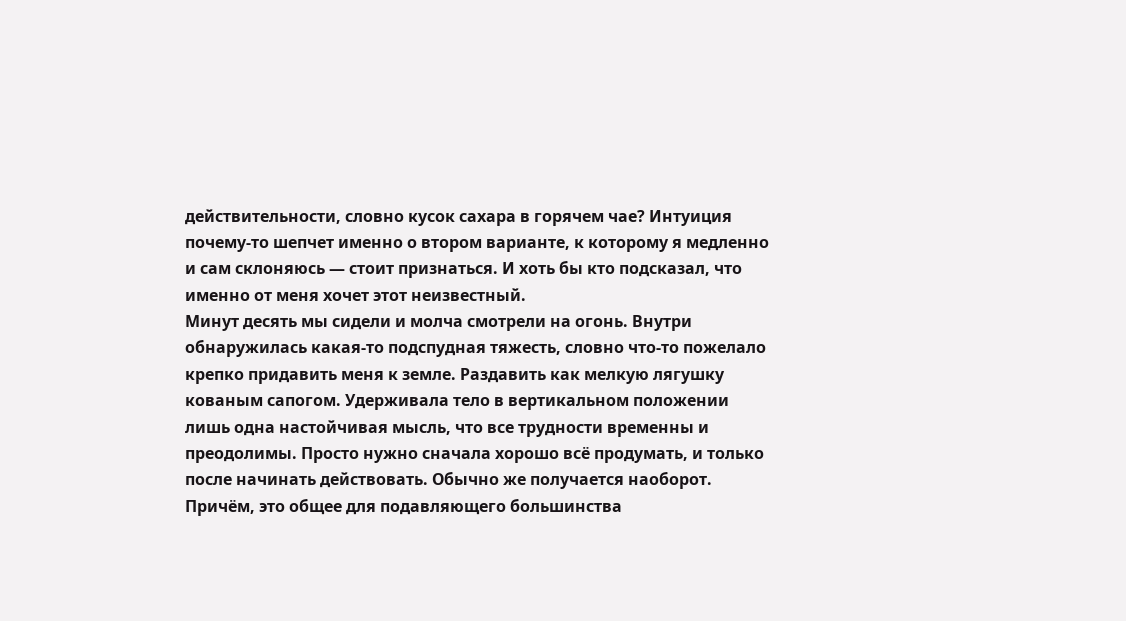действительности, словно кусок сахара в горячем чае? Интуиция почему-то шепчет именно о втором варианте, к которому я медленно и сам склоняюсь — стоит признаться. И хоть бы кто подсказал, что именно от меня хочет этот неизвестный.
Минут десять мы сидели и молча смотрели на огонь. Внутри обнаружилась какая-то подспудная тяжесть, словно что-то пожелало крепко придавить меня к земле. Раздавить как мелкую лягушку кованым сапогом. Удерживала тело в вертикальном положении лишь одна настойчивая мысль, что все трудности временны и преодолимы. Просто нужно сначала хорошо всё продумать, и только после начинать действовать. Обычно же получается наоборот. Причём, это общее для подавляющего большинства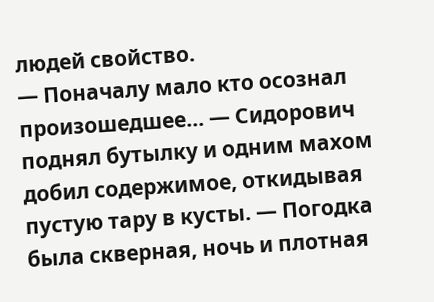людей свойство.
— Поначалу мало кто осознал произошедшее... — Сидорович поднял бутылку и одним махом добил содержимое, откидывая пустую тару в кусты. — Погодка была скверная, ночь и плотная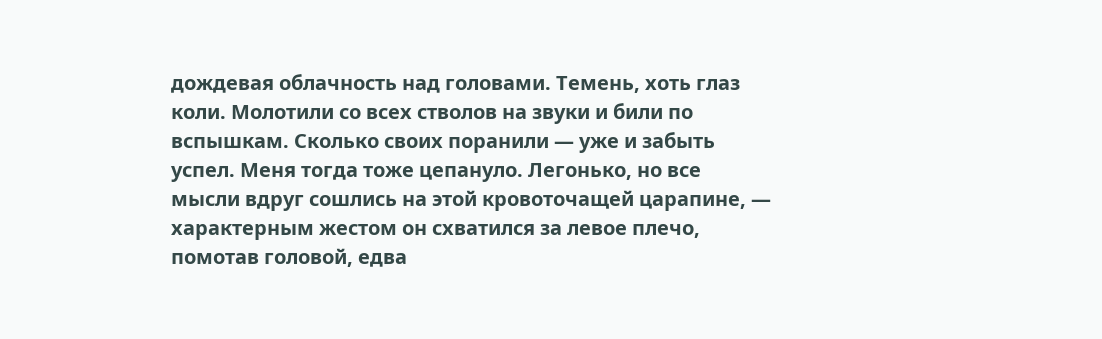дождевая облачность над головами. Темень, хоть глаз коли. Молотили со всех стволов на звуки и били по вспышкам. Сколько своих поранили — уже и забыть успел. Меня тогда тоже цепануло. Легонько, но все мысли вдруг сошлись на этой кровоточащей царапине, — характерным жестом он схватился за левое плечо, помотав головой, едва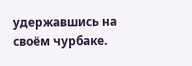удержавшись на своём чурбаке.